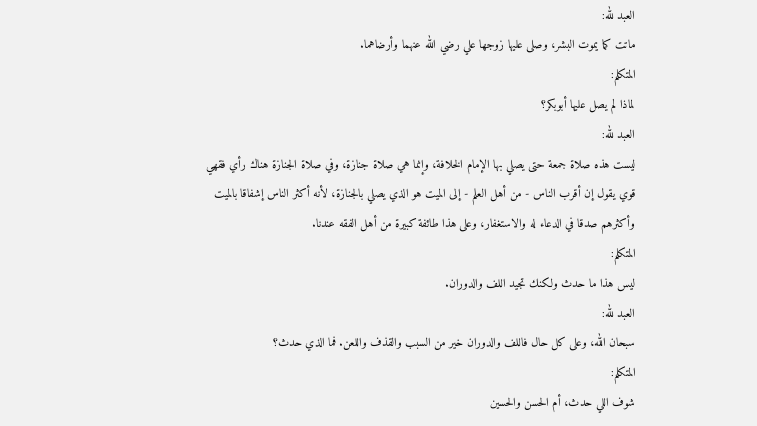العبد لله:
ماتت كما يموت البشر، وصلى عليها زوجها علي رضي الله عنهما وأرضاهما.
المتكلم:
لماذا لم يصل عليها أبوبكر؟
العبد لله:
ليست هذه صلاة جمعة حتى يصلي بها الإمام الخلافة، وإنما هي صلاة جنازة، وفي صلاة الجنازة هناك رأي فقهي قوي يقول إن أقرب الناس - من أهل العلم - إلى الميت هو الذي يصلي بالجنازة، لأنه أكثر الناس إشفاقا بالميت وأكثرهم صدقا في الدعاء له والاستغفار، وعلى هذا طائفة كبيرة من أهل الفقه عندنا.
المتكلم:
ليس هذا ما حدث ولكنك تجيد اللف والدوران.
العبد لله:
سبحان الله، وعلى كل حال فاللف والدوران خير من السبب والقذف واللعن. فما الذي حدث؟
المتكلم:
شوف اللي حدث، أم الحسن والحسين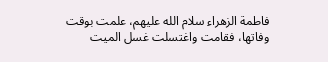فاطمة الزهراء سلام الله عليهم، علمت بوقت وفاتها، فقامت واغتسلت غسل الميت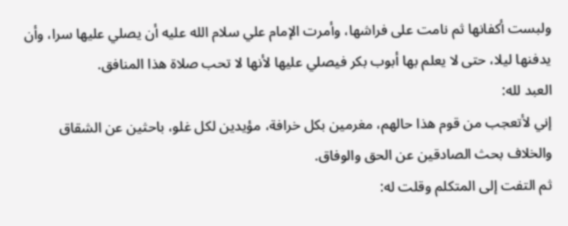ولبست أكفانها ثم نامت على فراشها، وأمرت الإمام علي سلام الله عليه أن يصلي عليها سرا، وأن يدفنها ليلا، حتى لا يعلم بها أبوب بكر فيصلي عليها لأنها لا تحب صلاة هذا المنافق.
العبد لله:
إني لأتعجب من قوم هذا حالهم، مغرمين بكل خرافة، مؤيدين لكل غلو، باحثين عن الشقاق والخلاف بحث الصادقين عن الحق والوفاق.
ثم التفت إلى المتكلم وقلت له: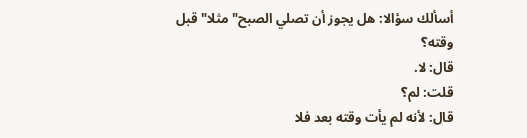أسألك سؤالا: هل يجوز أن تصلي الصبح"مثلا"قبل وقته؟
قال: لا.
قلت: لم؟
قال: لأنه لم يأت وقته بعد فلا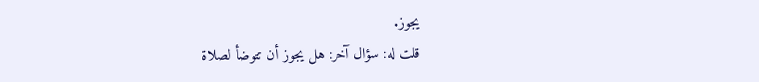يجوز.
قلت له: سؤال آخر: هل يجوز أن تتوضأ لصلاة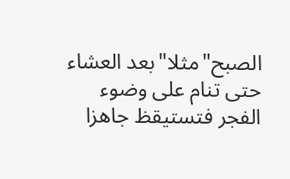الصبح"مثلا"بعد العشاء حتى تنام على وضوء الفجر فتستيقظ جاهزا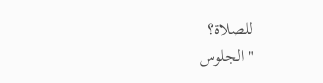للصلاة؟
"الجلوس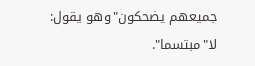جميعهم يضحكون"وهو يقول: لا"مبتسما".